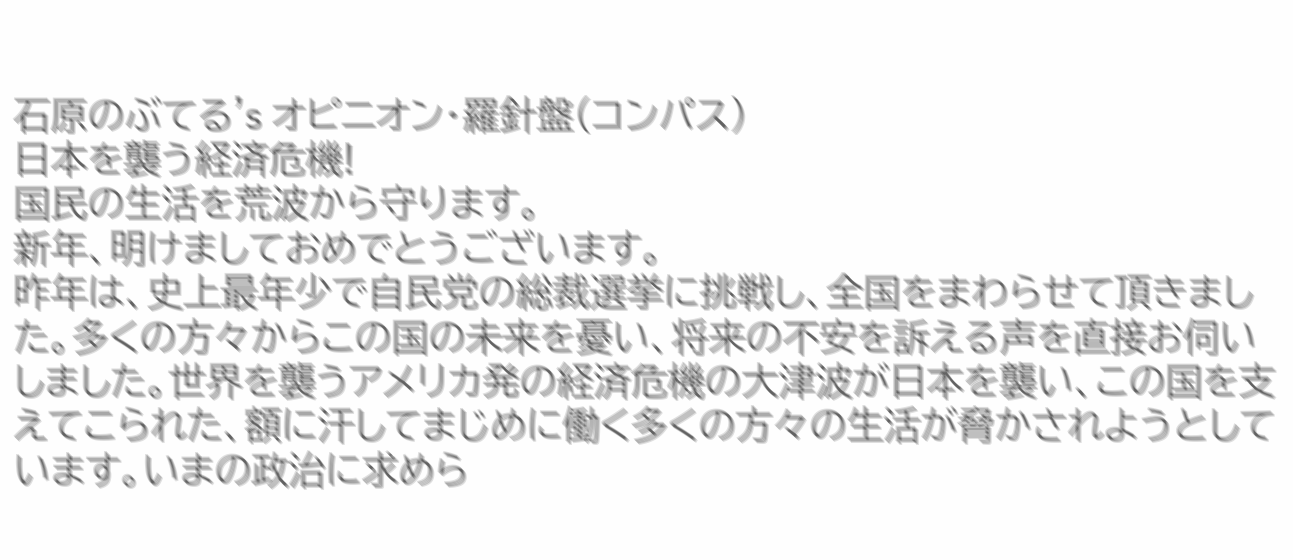石原のぶてる's オピニオン・羅針盤(コンパス)
日本を襲う経済危機!
国民の生活を荒波から守ります。
新年、明けましておめでとうございます。
昨年は、史上最年少で自民党の総裁選挙に挑戦し、全国をまわらせて頂きました。多くの方々からこの国の未来を憂い、将来の不安を訴える声を直接お伺いしました。世界を襲うアメリカ発の経済危機の大津波が日本を襲い、この国を支えてこられた、額に汗してまじめに働く多くの方々の生活が脅かされようとしています。いまの政治に求めら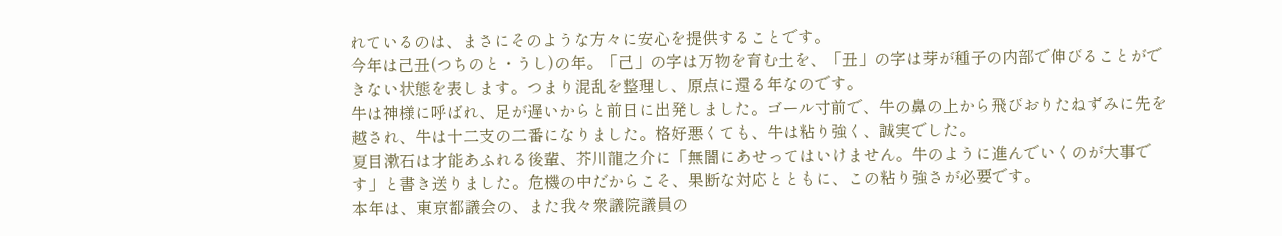れているのは、まさにそのような方々に安心を提供することです。
今年は己丑(つちのと・うし)の年。「己」の字は万物を育む土を、「丑」の字は芽が種子の内部で伸びることができない状態を表します。つまり混乱を整理し、原点に還る年なのです。
牛は神様に呼ばれ、足が遅いからと前日に出発しました。ゴール寸前で、牛の鼻の上から飛びおりたねずみに先を越され、牛は十二支の二番になりました。格好悪くても、牛は粘り強く、誠実でした。
夏目漱石は才能あふれる後輩、芥川龍之介に「無闇にあせってはいけません。牛のように進んでいくのが大事です」と書き送りました。危機の中だからこそ、果断な対応とともに、この粘り強さが必要です。
本年は、東京都議会の、また我々衆議院議員の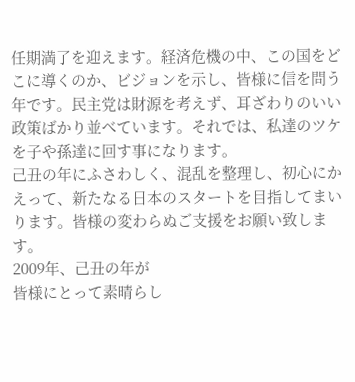任期満了を迎えます。経済危機の中、この国をどこに導くのか、ビジョンを示し、皆様に信を問う年です。民主党は財源を考えず、耳ざわりのいい政策ばかり並べています。それでは、私達のツケを子や孫達に回す事になります。
己丑の年にふさわしく、混乱を整理し、初心にかえって、新たなる日本のスタートを目指してまいります。皆様の変わらぬご支援をお願い致します。
2009年、己丑の年が
皆様にとって素晴らし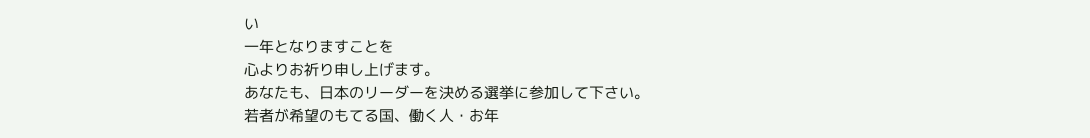い
一年となりますことを
心よりお祈り申し上げます。
あなたも、日本のリーダーを決める選挙に参加して下さい。
若者が希望のもてる国、働く人・お年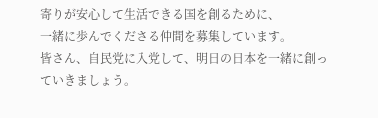寄りが安心して生活できる国を創るために、
一緒に歩んでくださる仲間を募集しています。
皆さん、自民党に入党して、明日の日本を一緒に創っていきましょう。